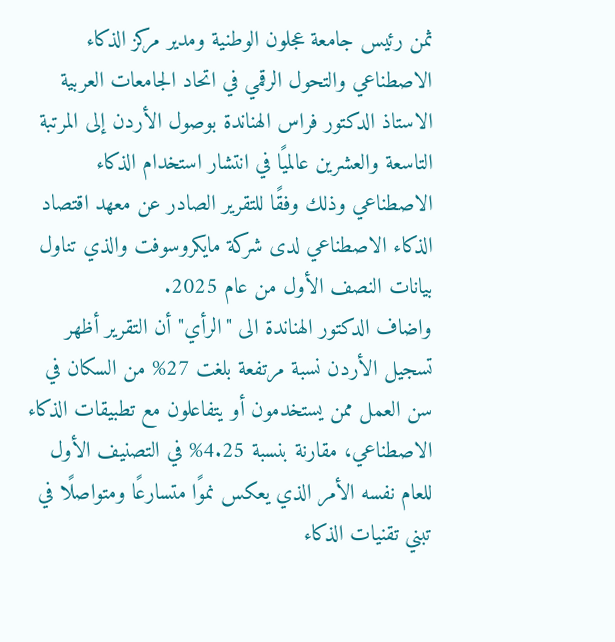ثمن رئيس جامعة عجلون الوطنية ومدير مركز الذكاء الاصطناعي والتحول الرقمي في اتحاد الجامعات العربية الاستاذ الدكتور فراس الهناندة بوصول الأردن إلى المرتبة التاسعة والعشرين عالميًا في انتشار استخدام الذكاء الاصطناعي وذلك وفقًا للتقرير الصادر عن معهد اقتصاد الذكاء الاصطناعي لدى شركة مايكروسوفت والذي تناول بيانات النصف الأول من عام 2025.
واضاف الدكتور الهناندة الى "الرأي" أن التقرير أظهر تسجيل الأردن نسبة مرتفعة بلغت 27% من السكان في سن العمل ممن يستخدمون أو يتفاعلون مع تطبيقات الذكاء الاصطناعي، مقارنة بنسبة 4.25% في التصنيف الأول للعام نفسه الأمر الذي يعكس نموًا متسارعًا ومتواصلًا في تبني تقنيات الذكاء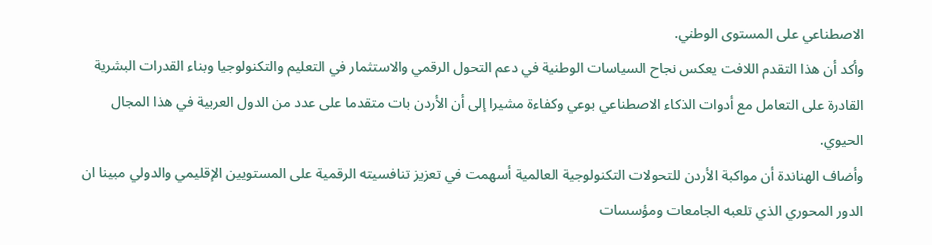الاصطناعي على المستوى الوطني.
وأكد أن هذا التقدم اللافت يعكس نجاح السياسات الوطنية في دعم التحول الرقمي والاستثمار في التعليم والتكنولوجيا وبناء القدرات البشرية القادرة على التعامل مع أدوات الذكاء الاصطناعي بوعي وكفاءة مشيرا إلى أن الأردن بات متقدما على عدد من الدول العربية في هذا المجال الحيوي.
وأضاف الهناندة أن مواكبة الأردن للتحولات التكنولوجية العالمية أسهمت في تعزيز تنافسيته الرقمية على المستويين الإقليمي والدولي مبينا ان الدور المحوري الذي تلعبه الجامعات ومؤسسات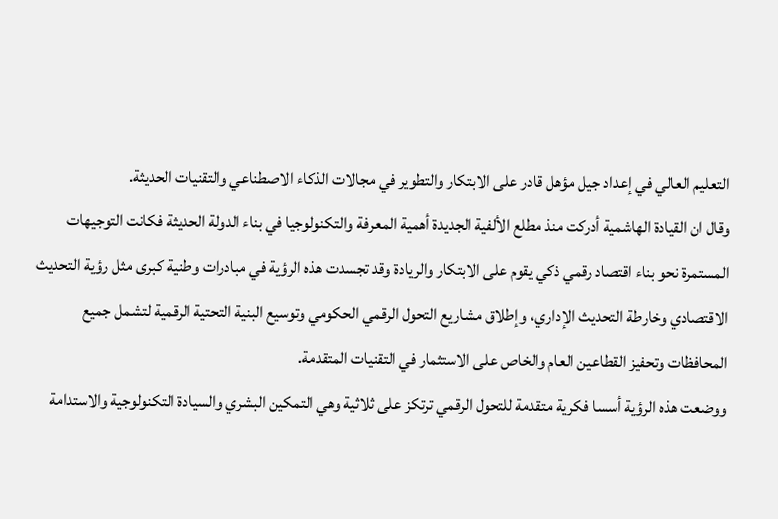التعليم العالي في إعداد جيل مؤهل قادر على الابتكار والتطوير في مجالات الذكاء الاصطناعي والتقنيات الحديثة.
وقال ان القيادة الهاشمية أدركت منذ مطلع الألفية الجديدة أهمية المعرفة والتكنولوجيا في بناء الدولة الحديثة فكانت التوجيهات المستمرة نحو بناء اقتصاد رقمي ذكي يقوم على الابتكار والريادة وقد تجسدت هذه الرؤية في مبادرات وطنية كبرى مثل رؤية التحديث الاقتصادي وخارطة التحديث الإداري، وإطلاق مشاريع التحول الرقمي الحكومي وتوسيع البنية التحتية الرقمية لتشمل جميع المحافظات وتحفيز القطاعين العام والخاص على الاستثمار في التقنيات المتقدمة.
ووضعت هذه الرؤية أسسا فكرية متقدمة للتحول الرقمي ترتكز على ثلاثية وهي التمكين البشري والسيادة التكنولوجية والاستدامة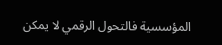المؤسسية فالتحول الرقمي لا يمكن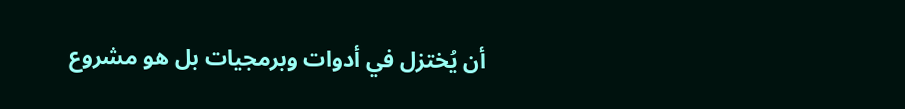أن يُختزل في أدوات وبرمجيات بل هو مشروع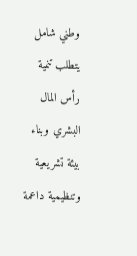وطني شامل يتطلب تنمية رأس المال البشري وبناء بيئة تشريعية وتنظيمية داعمة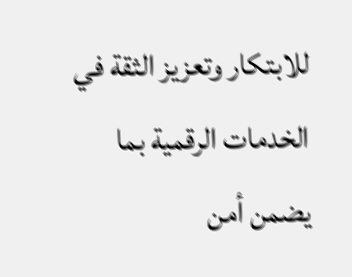للابتكار وتعزيز الثقة في الخدمات الرقمية بما يضمن أمن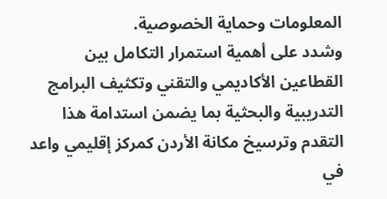المعلومات وحماية الخصوصية.
وشدد على أهمية استمرار التكامل بين القطاعين الأكاديمي والتقني وتكثيف البرامج التدريبية والبحثية بما يضمن استدامة هذا التقدم وترسيخ مكانة الأردن كمركز إقليمي واعد في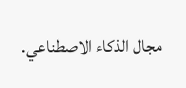مجال الذكاء الاصطناعي.